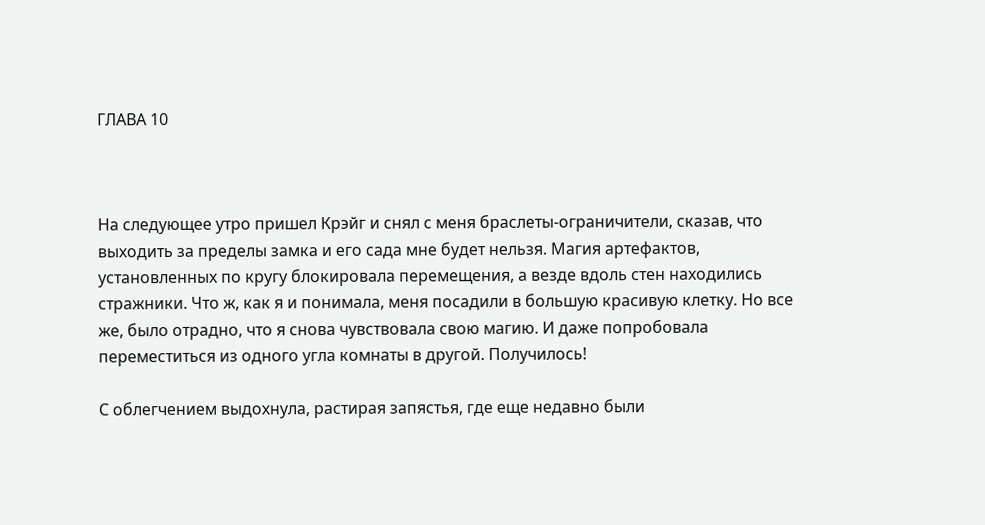ГЛАВА 10



На следующее утро пришел Крэйг и снял с меня браслеты-ограничители, сказав, что выходить за пределы замка и его сада мне будет нельзя. Магия артефактов, установленных по кругу блокировала перемещения, а везде вдоль стен находились стражники. Что ж, как я и понимала, меня посадили в большую красивую клетку. Но все же, было отрадно, что я снова чувствовала свою магию. И даже попробовала переместиться из одного угла комнаты в другой. Получилось!

С облегчением выдохнула, растирая запястья, где еще недавно были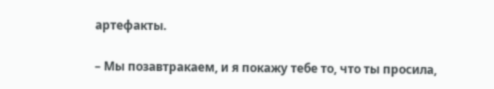артефакты.

– Мы позавтракаем, и я покажу тебе то, что ты просила,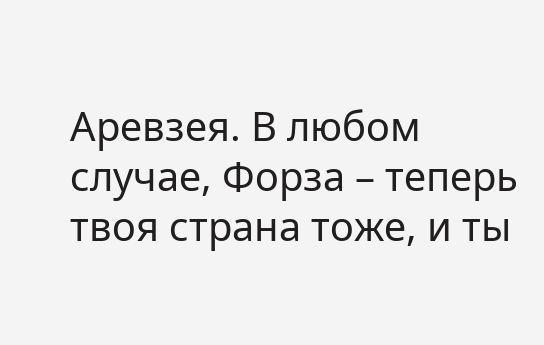Аревзея. В любом случае, Форза – теперь твоя страна тоже, и ты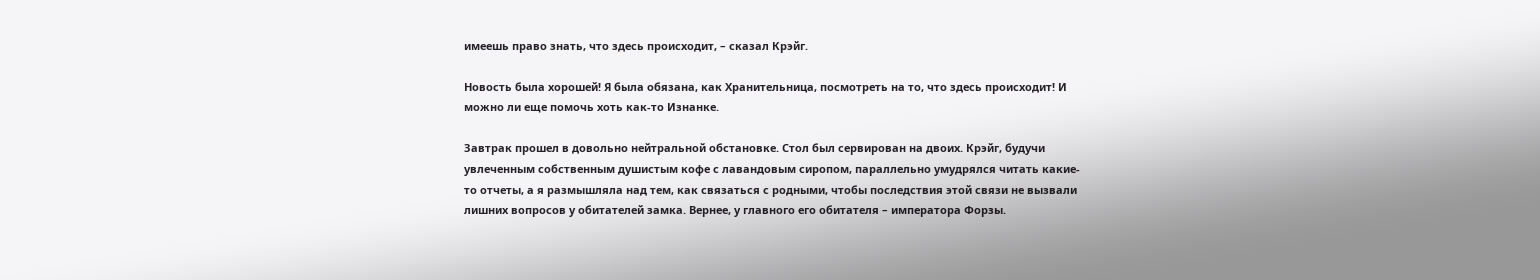имеешь право знать, что здесь происходит, – сказал Крэйг.

Новость была хорошей! Я была обязана, как Хранительница, посмотреть на то, что здесь происходит! И можно ли еще помочь хоть как-то Изнанке.

Завтрак прошел в довольно нейтральной обстановке. Стол был сервирован на двоих. Крэйг, будучи увлеченным собственным душистым кофе с лавандовым сиропом, параллельно умудрялся читать какие-то отчеты, а я размышляла над тем, как связаться с родными, чтобы последствия этой связи не вызвали лишних вопросов у обитателей замка. Вернее, у главного его обитателя – императора Форзы.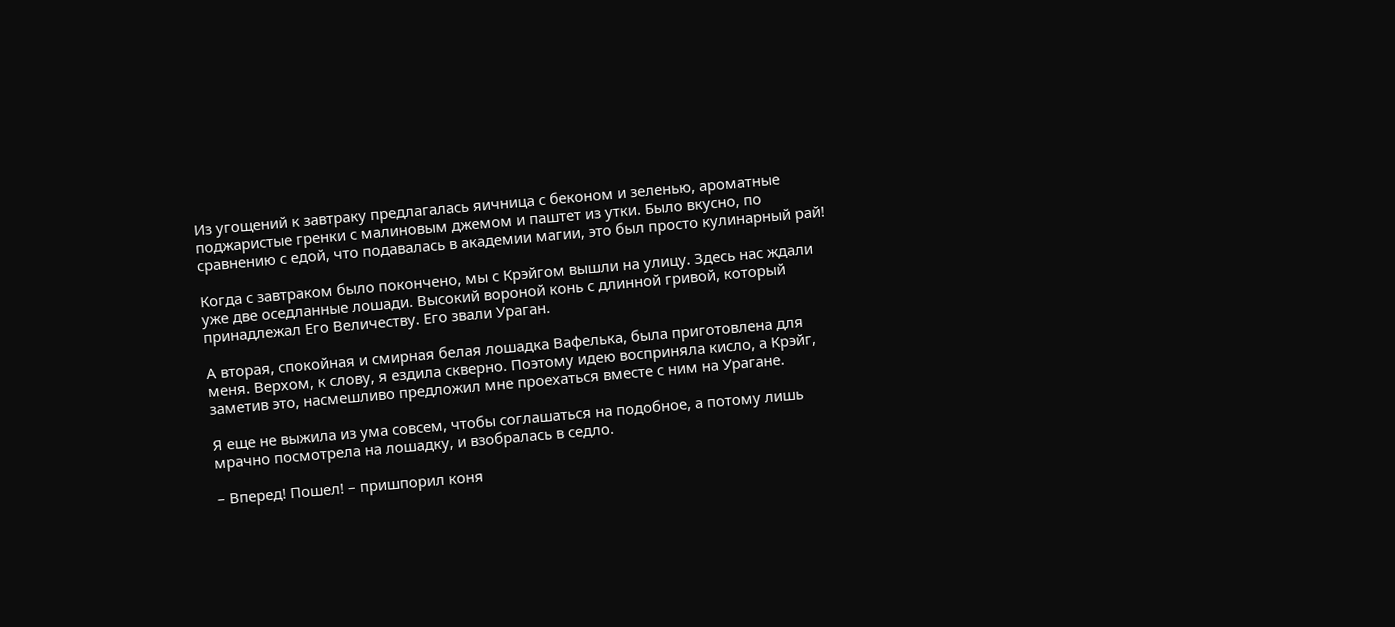Из угощений к завтраку предлагалась яичница с беконом и зеленью, ароматные поджаристые гренки с малиновым джемом и паштет из утки. Было вкусно, по сравнению с едой, что подавалась в академии магии, это был просто кулинарный рай!

Когда с завтраком было покончено, мы с Крэйгом вышли на улицу. Здесь нас ждали уже две оседланные лошади. Высокий вороной конь с длинной гривой, который принадлежал Его Величеству. Его звали Ураган.

А вторая, спокойная и смирная белая лошадка Вафелька, была приготовлена для меня. Верхом, к слову, я ездила скверно. Поэтому идею восприняла кисло, а Крэйг, заметив это, насмешливо предложил мне проехаться вместе с ним на Урагане.

Я еще не выжила из ума совсем, чтобы соглашаться на подобное, а потому лишь мрачно посмотрела на лошадку, и взобралась в седло.

– Вперед! Пошел! – пришпорил коня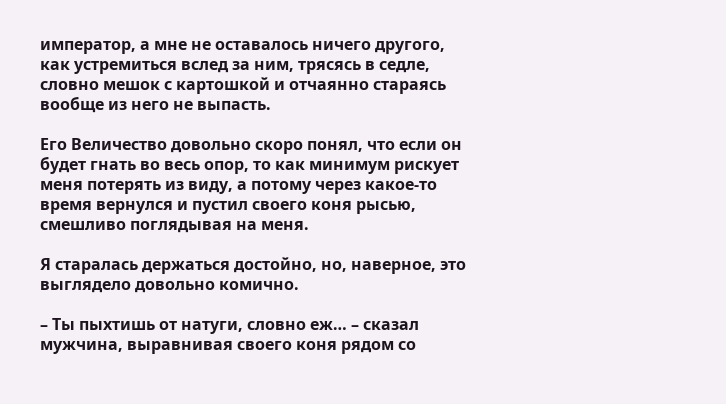император, а мне не оставалось ничего другого, как устремиться вслед за ним, трясясь в седле, словно мешок с картошкой и отчаянно стараясь вообще из него не выпасть.

Его Величество довольно скоро понял, что если он будет гнать во весь опор, то как минимум рискует меня потерять из виду, а потому через какое-то время вернулся и пустил своего коня рысью, смешливо поглядывая на меня.

Я старалась держаться достойно, но, наверное, это выглядело довольно комично.

– Ты пыхтишь от натуги, словно еж… – сказал мужчина, выравнивая своего коня рядом со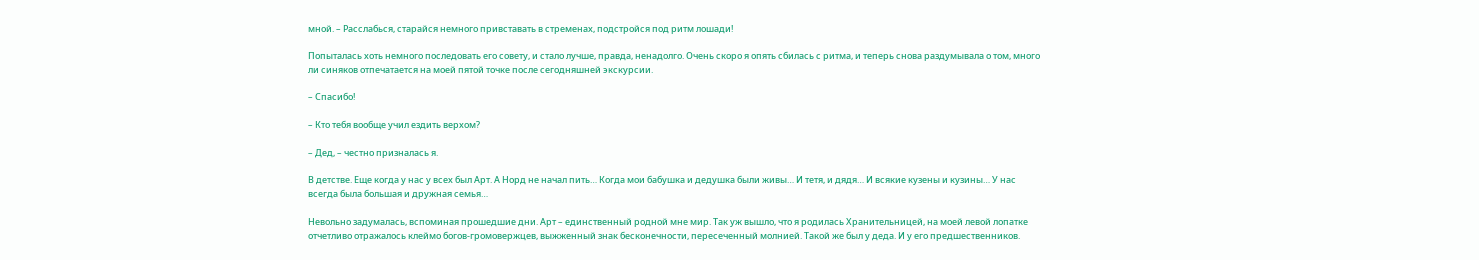мной. – Расслабься, старайся немного привставать в стременах, подстройся под ритм лошади!

Попыталась хоть немного последовать его совету, и стало лучше, правда, ненадолго. Очень скоро я опять сбилась с ритма, и теперь снова раздумывала о том, много ли синяков отпечатается на моей пятой точке после сегодняшней экскурсии.

– Спасибо!

– Кто тебя вообще учил ездить верхом?

– Дед, – честно призналась я.

В детстве. Еще когда у нас у всех был Арт. А Норд не начал пить… Когда мои бабушка и дедушка были живы… И тетя, и дядя… И всякие кузены и кузины… У нас всегда была большая и дружная семья…

Невольно задумалась, вспоминая прошедшие дни. Арт – единственный родной мне мир. Так уж вышло, что я родилась Хранительницей, на моей левой лопатке отчетливо отражалось клеймо богов-громовержцев, выжженный знак бесконечности, пересеченный молнией. Такой же был у деда. И у его предшественников.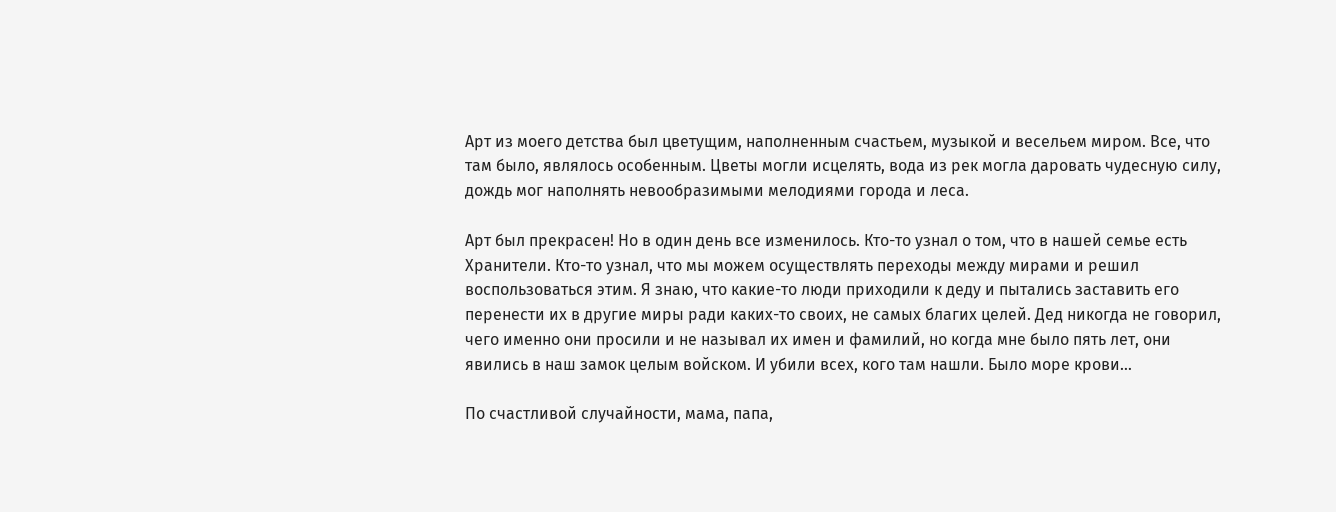Арт из моего детства был цветущим, наполненным счастьем, музыкой и весельем миром. Все, что там было, являлось особенным. Цветы могли исцелять, вода из рек могла даровать чудесную силу, дождь мог наполнять невообразимыми мелодиями города и леса.

Арт был прекрасен! Но в один день все изменилось. Кто-то узнал о том, что в нашей семье есть Хранители. Кто-то узнал, что мы можем осуществлять переходы между мирами и решил воспользоваться этим. Я знаю, что какие-то люди приходили к деду и пытались заставить его перенести их в другие миры ради каких-то своих, не самых благих целей. Дед никогда не говорил, чего именно они просили и не называл их имен и фамилий, но когда мне было пять лет, они явились в наш замок целым войском. И убили всех, кого там нашли. Было море крови…

По счастливой случайности, мама, папа,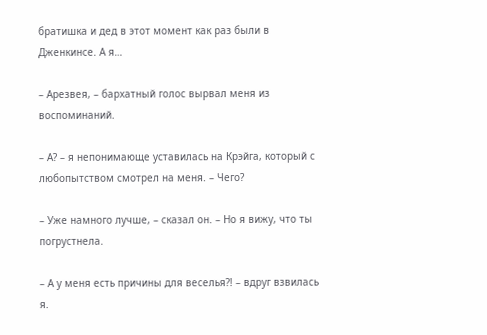братишка и дед в этот момент как раз были в Дженкинсе. А я…

– Арезвея, – бархатный голос вырвал меня из воспоминаний.

– А? – я непонимающе уставилась на Крэйга, который с любопытством смотрел на меня. – Чего?

– Уже намного лучше, – сказал он. – Но я вижу, что ты погрустнела.

– А у меня есть причины для веселья?! – вдруг взвилась я.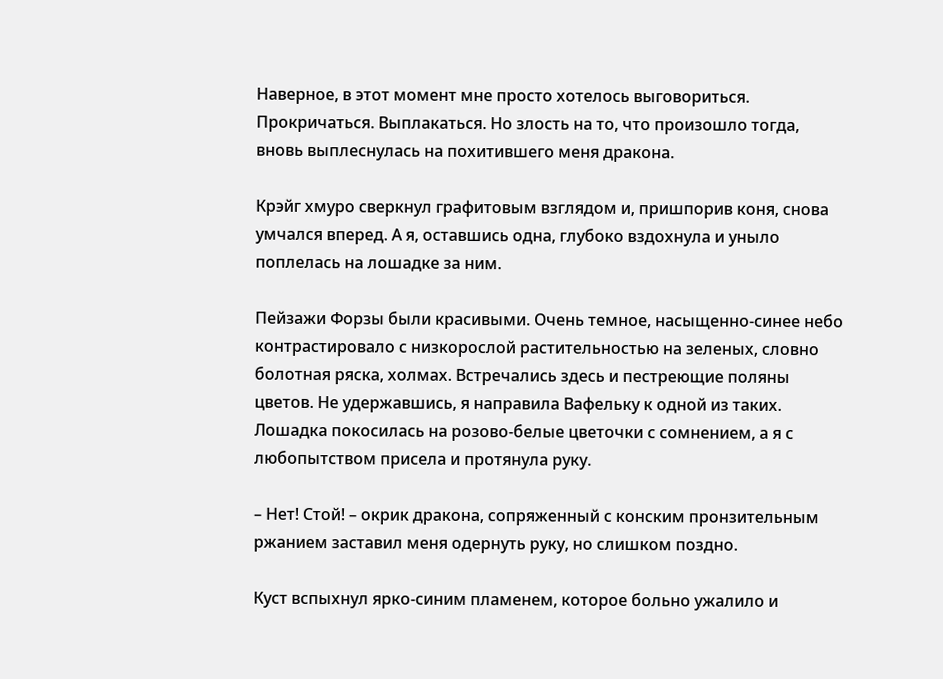Наверное, в этот момент мне просто хотелось выговориться. Прокричаться. Выплакаться. Но злость на то, что произошло тогда, вновь выплеснулась на похитившего меня дракона.

Крэйг хмуро сверкнул графитовым взглядом и, пришпорив коня, снова умчался вперед. А я, оставшись одна, глубоко вздохнула и уныло поплелась на лошадке за ним.

Пейзажи Форзы были красивыми. Очень темное, насыщенно-синее небо контрастировало с низкорослой растительностью на зеленых, словно болотная ряска, холмах. Встречались здесь и пестреющие поляны цветов. Не удержавшись, я направила Вафельку к одной из таких. Лошадка покосилась на розово-белые цветочки с сомнением, а я с любопытством присела и протянула руку.

– Нет! Стой! – окрик дракона, сопряженный с конским пронзительным ржанием заставил меня одернуть руку, но слишком поздно.

Куст вспыхнул ярко-синим пламенем, которое больно ужалило и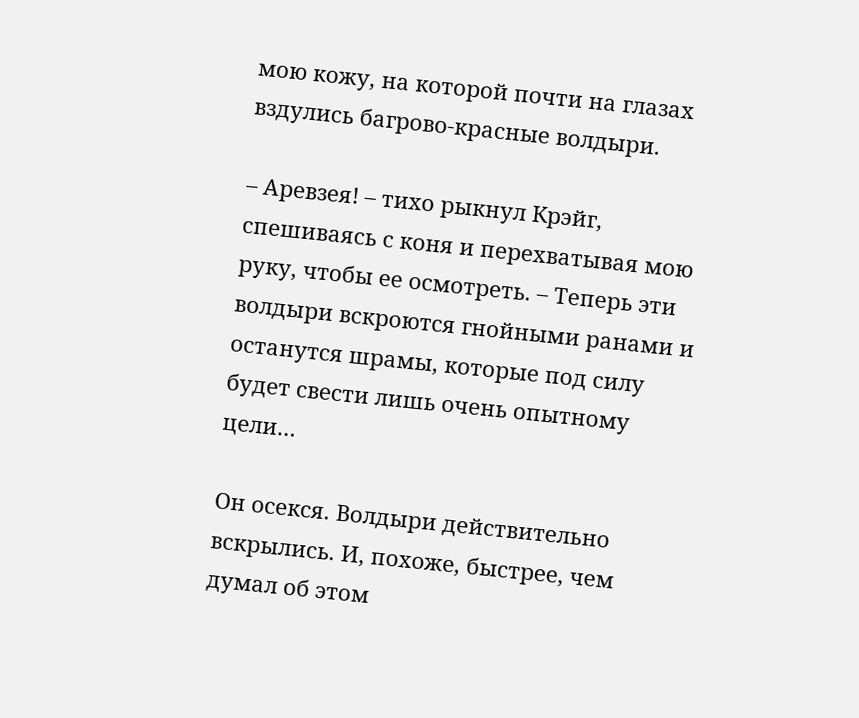мою кожу, на которой почти на глазах вздулись багрово-красные волдыри.

– Аревзея! – тихо рыкнул Крэйг, спешиваясь с коня и перехватывая мою руку, чтобы ее осмотреть. – Теперь эти волдыри вскроются гнойными ранами и останутся шрамы, которые под силу будет свести лишь очень опытному цели…

Он осекся. Волдыри действительно вскрылись. И, похоже, быстрее, чем думал об этом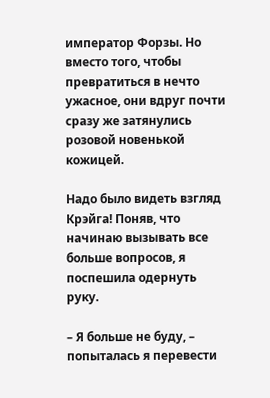император Форзы. Но вместо того, чтобы превратиться в нечто ужасное, они вдруг почти сразу же затянулись розовой новенькой кожицей.

Надо было видеть взгляд Крэйга! Поняв, что начинаю вызывать все больше вопросов, я поспешила одернуть руку.

– Я больше не буду, – попыталась я перевести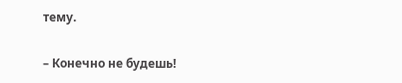тему.

– Конечно не будешь!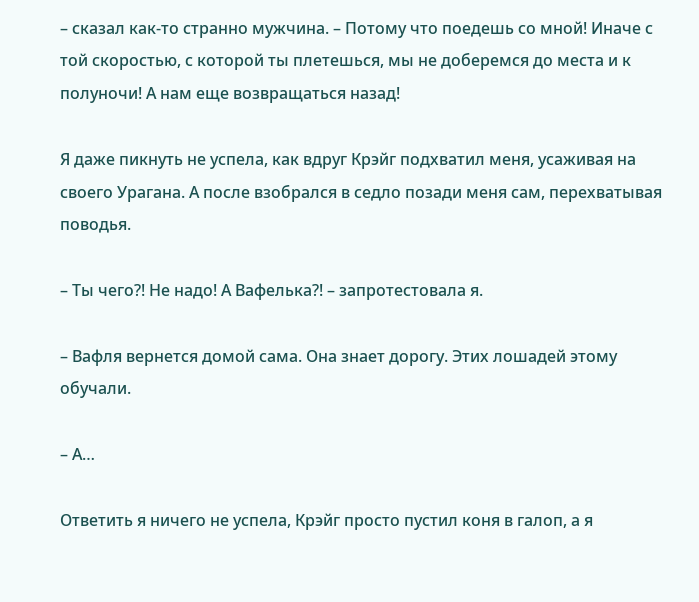– сказал как-то странно мужчина. – Потому что поедешь со мной! Иначе с той скоростью, с которой ты плетешься, мы не доберемся до места и к полуночи! А нам еще возвращаться назад!

Я даже пикнуть не успела, как вдруг Крэйг подхватил меня, усаживая на своего Урагана. А после взобрался в седло позади меня сам, перехватывая поводья.

– Ты чего?! Не надо! А Вафелька?! – запротестовала я.

– Вафля вернется домой сама. Она знает дорогу. Этих лошадей этому обучали.

– А…

Ответить я ничего не успела, Крэйг просто пустил коня в галоп, а я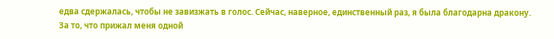едва сдержалась, чтобы не завизжать в голос. Сейчас, наверное, единственный раз, я была благодарна дракону. За то, что прижал меня одной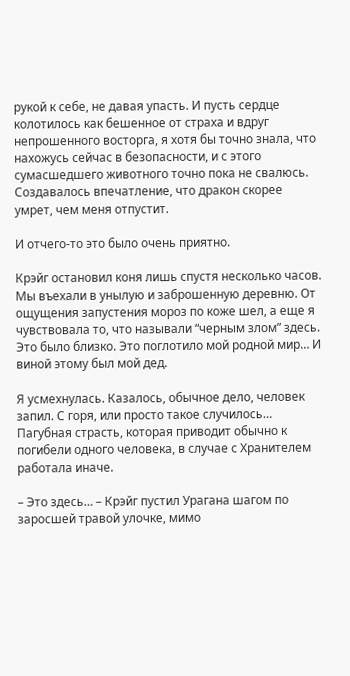рукой к себе, не давая упасть. И пусть сердце колотилось как бешенное от страха и вдруг непрошенного восторга, я хотя бы точно знала, что нахожусь сейчас в безопасности, и с этого сумасшедшего животного точно пока не свалюсь. Создавалось впечатление, что дракон скорее умрет, чем меня отпустит.

И отчего-то это было очень приятно.

Крэйг остановил коня лишь спустя несколько часов. Мы въехали в унылую и заброшенную деревню. От ощущения запустения мороз по коже шел, а еще я чувствовала то, что называли “черным злом” здесь. Это было близко. Это поглотило мой родной мир… И виной этому был мой дед.

Я усмехнулась. Казалось, обычное дело, человек запил. С горя, или просто такое случилось… Пагубная страсть, которая приводит обычно к погибели одного человека, в случае с Хранителем работала иначе.

– Это здесь… – Крэйг пустил Урагана шагом по заросшей травой улочке, мимо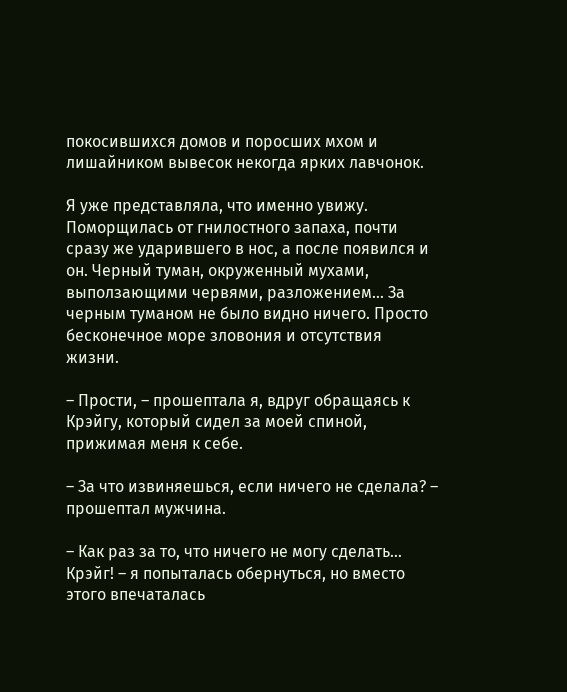покосившихся домов и поросших мхом и лишайником вывесок некогда ярких лавчонок.

Я уже представляла, что именно увижу. Поморщилась от гнилостного запаха, почти сразу же ударившего в нос, а после появился и он. Черный туман, окруженный мухами, выползающими червями, разложением… За черным туманом не было видно ничего. Просто бесконечное море зловония и отсутствия жизни.

– Прости, – прошептала я, вдруг обращаясь к Крэйгу, который сидел за моей спиной, прижимая меня к себе.

– За что извиняешься, если ничего не сделала? – прошептал мужчина.

– Как раз за то, что ничего не могу сделать… Крэйг! – я попыталась обернуться, но вместо этого впечаталась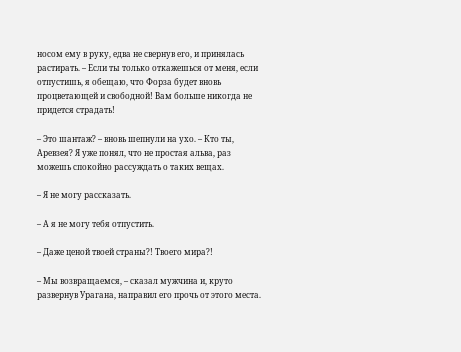носом ему в руку, едва не свернув его, и принялась растирать. – Если ты только откажешься от меня, если отпустишь, я обещаю, что Форза будет вновь процветающей и свободной! Вам больше никогда не придется страдать!

– Это шантаж? – вновь шепнули на ухо. – Кто ты, Аревзея? Я уже понял, что не простая альва, раз можешь спокойно рассуждать о таких вещах.

– Я не могу рассказать.

– А я не могу тебя отпустить.

– Даже ценой твоей страны?! Твоего мира?!

– Мы возвращаемся, – сказал мужчина и, круто развернув Урагана, направил его прочь от этого места.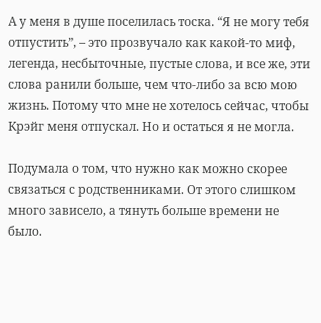А у меня в душе поселилась тоска. “Я не могу тебя отпустить”, – это прозвучало как какой-то миф, легенда, несбыточные, пустые слова, и все же, эти слова ранили больше, чем что-либо за всю мою жизнь. Потому что мне не хотелось сейчас, чтобы Крэйг меня отпускал. Но и остаться я не могла.

Подумала о том, что нужно как можно скорее связаться с родственниками. От этого слишком много зависело, а тянуть больше времени не было.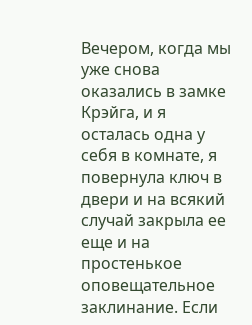Вечером, когда мы уже снова оказались в замке Крэйга, и я осталась одна у себя в комнате, я повернула ключ в двери и на всякий случай закрыла ее еще и на простенькое оповещательное заклинание. Если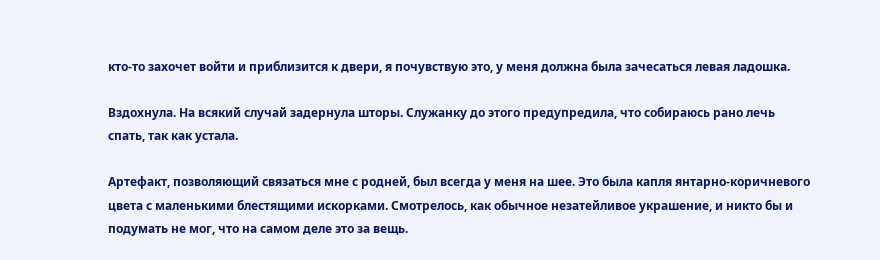кто-то захочет войти и приблизится к двери, я почувствую это, у меня должна была зачесаться левая ладошка.

Вздохнула. На всякий случай задернула шторы. Служанку до этого предупредила, что собираюсь рано лечь спать, так как устала.

Артефакт, позволяющий связаться мне с родней, был всегда у меня на шее. Это была капля янтарно-коричневого цвета с маленькими блестящими искорками. Смотрелось, как обычное незатейливое украшение, и никто бы и подумать не мог, что на самом деле это за вещь.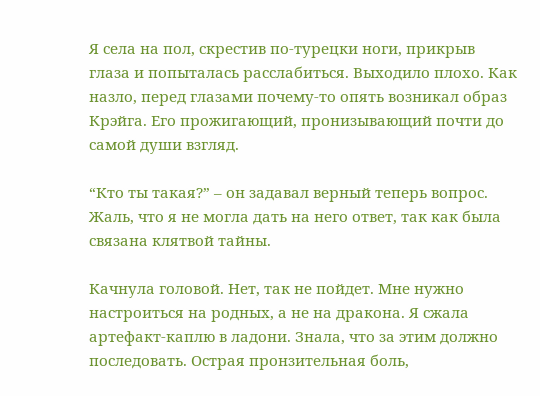Я села на пол, скрестив по-турецки ноги, прикрыв глаза и попыталась расслабиться. Выходило плохо. Как назло, перед глазами почему-то опять возникал образ Крэйга. Его прожигающий, пронизывающий почти до самой души взгляд.

“Кто ты такая?” – он задавал верный теперь вопрос. Жаль, что я не могла дать на него ответ, так как была связана клятвой тайны.

Качнула головой. Нет, так не пойдет. Мне нужно настроиться на родных, а не на дракона. Я сжала артефакт-каплю в ладони. Знала, что за этим должно последовать. Острая пронзительная боль,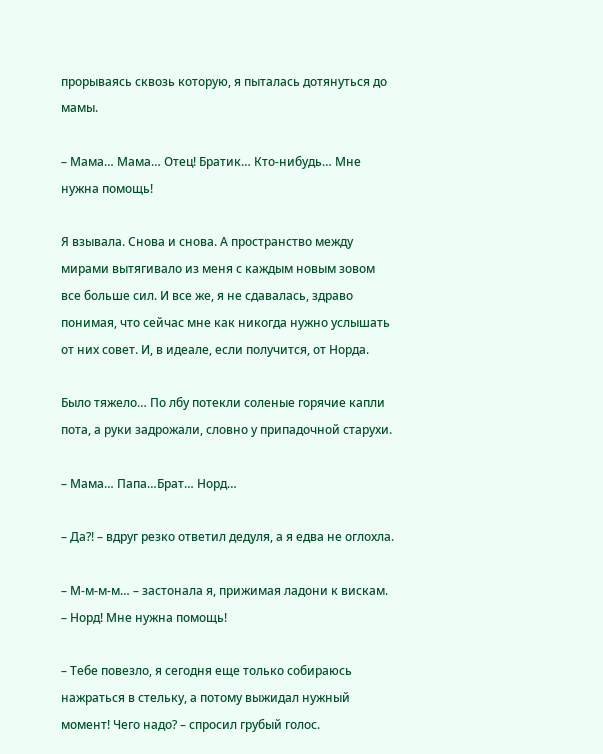прорываясь сквозь которую, я пыталась дотянуться до мамы.

– Мама… Мама… Отец! Братик… Кто-нибудь… Мне нужна помощь!

Я взывала. Снова и снова. А пространство между мирами вытягивало из меня с каждым новым зовом все больше сил. И все же, я не сдавалась, здраво понимая, что сейчас мне как никогда нужно услышать от них совет. И, в идеале, если получится, от Норда.

Было тяжело… По лбу потекли соленые горячие капли пота, а руки задрожали, словно у припадочной старухи.

– Мама… Папа…Брат… Норд…

– Да?! – вдруг резко ответил дедуля, а я едва не оглохла.

– М-м-м-м… – застонала я, прижимая ладони к вискам. – Норд! Мне нужна помощь!

– Тебе повезло, я сегодня еще только собираюсь нажраться в стельку, а потому выжидал нужный момент! Чего надо? – спросил грубый голос.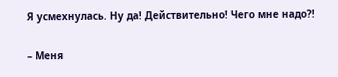Я усмехнулась. Ну да! Действительно! Чего мне надо?!

– Меня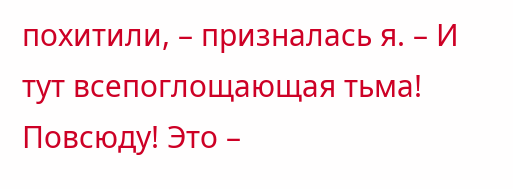похитили, – призналась я. – И тут всепоглощающая тьма! Повсюду! Это –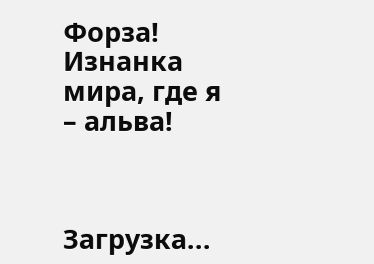Форза! Изнанка мира, где я – альва!



Загрузка...